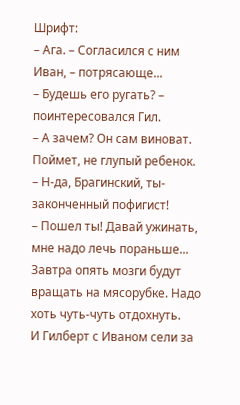Шрифт:
– Ага. – Согласился с ним Иван, – потрясающе...
– Будешь его ругать? – поинтересовался Гил.
– А зачем? Он сам виноват. Поймет, не глупый ребенок.
– Н-да, Брагинский, ты- законченный пофигист!
– Пошел ты! Давай ужинать, мне надо лечь пораньше... Завтра опять мозги будут вращать на мясорубке. Надо хоть чуть-чуть отдохнуть.
И Гилберт с Иваном сели за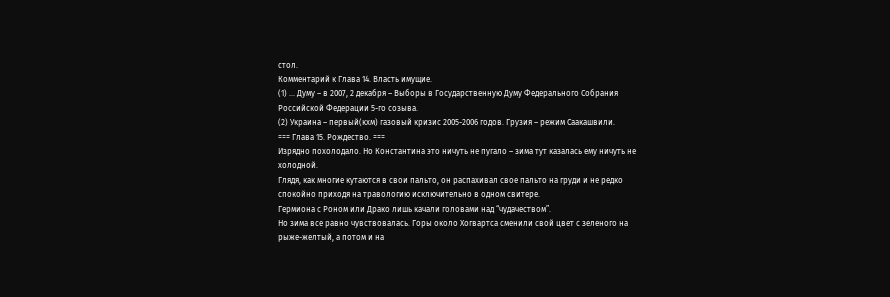стол.
Комментарий к Глава 14. Власть имущие.
(1) ... Думу – в 2007, 2 декабря – Выборы в Государственную Думу Федерального Собрания Российской Федерации 5-го созыва.
(2) Украина – первый(кхм) газовый кризис 2005-2006 годов. Грузия – режим Саакашвили.
=== Глава 15. Рождество. ===
Изрядно похолодало. Но Константина это ничуть не пугало – зима тут казалась ему ничуть не холодной.
Глядя, как многие кутаются в свои пальто, он распахивал свое пальто на груди и не редко спокойно приходя на травологию исключительно в одном свитере.
Гермиона с Роном или Драко лишь качали головами над “чудачеством”.
Но зима все равно чувствовалась. Горы около Хогвартса сменили свой цвет с зеленого на рыже-желтый, а потом и на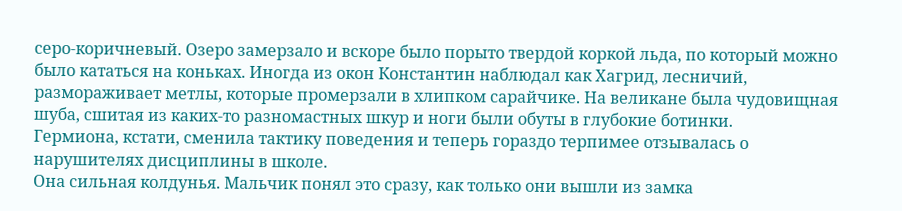серо-коричневый. Озеро замерзало и вскоре было порыто твердой коркой льда, по который можно было кататься на коньках. Иногда из окон Константин наблюдал как Хагрид, лесничий, размораживает метлы, которые промерзали в хлипком сарайчике. На великане была чудовищная шуба, сшитая из каких-то разномастных шкур и ноги были обуты в глубокие ботинки.
Гермиона, кстати, сменила тактику поведения и теперь гораздо терпимее отзывалась о нарушителях дисциплины в школе.
Она сильная колдунья. Мальчик понял это сразу, как только они вышли из замка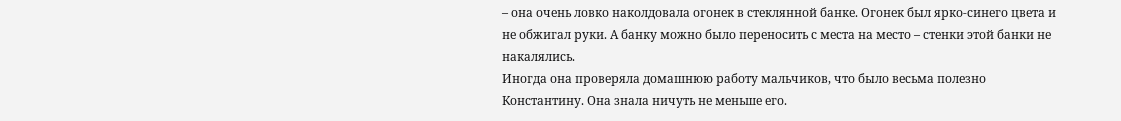– она очень ловко наколдовала огонек в стеклянной банке. Огонек был ярко-синего цвета и не обжигал руки. А банку можно было переносить с места на место – стенки этой банки не накалялись.
Иногда она проверяла домашнюю работу мальчиков, что было весьма полезно Константину. Она знала ничуть не меньше его.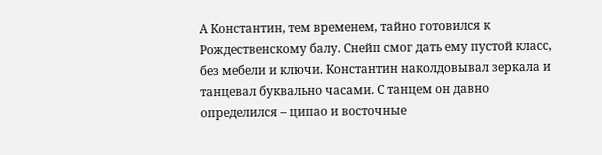А Константин, тем временем, тайно готовился к Рождественскому балу. Снейп смог дать ему пустой класс, без мебели и ключи. Константин наколдовывал зеркала и танцевал буквально часами. С танцем он давно определился – ципао и восточные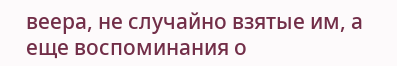веера, не случайно взятые им, а еще воспоминания о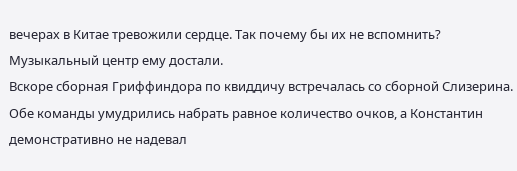вечерах в Китае тревожили сердце. Так почему бы их не вспомнить?
Музыкальный центр ему достали.
Вскоре сборная Гриффиндора по квиддичу встречалась со сборной Слизерина. Обе команды умудрились набрать равное количество очков, а Константин демонстративно не надевал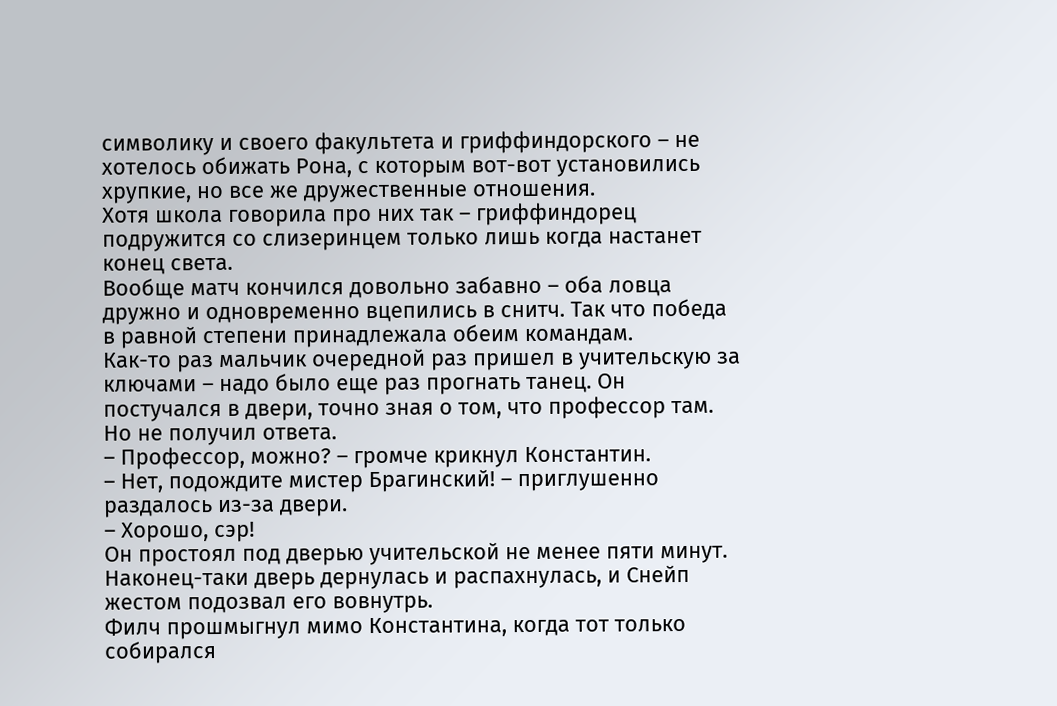символику и своего факультета и гриффиндорского – не хотелось обижать Рона, с которым вот-вот установились хрупкие, но все же дружественные отношения.
Хотя школа говорила про них так – гриффиндорец подружится со слизеринцем только лишь когда настанет конец света.
Вообще матч кончился довольно забавно – оба ловца дружно и одновременно вцепились в снитч. Так что победа в равной степени принадлежала обеим командам.
Как-то раз мальчик очередной раз пришел в учительскую за ключами – надо было еще раз прогнать танец. Он постучался в двери, точно зная о том, что профессор там.
Но не получил ответа.
– Профессор, можно? – громче крикнул Константин.
– Нет, подождите мистер Брагинский! – приглушенно раздалось из-за двери.
– Хорошо, сэр!
Он простоял под дверью учительской не менее пяти минут. Наконец-таки дверь дернулась и распахнулась, и Снейп жестом подозвал его вовнутрь.
Филч прошмыгнул мимо Константина, когда тот только собирался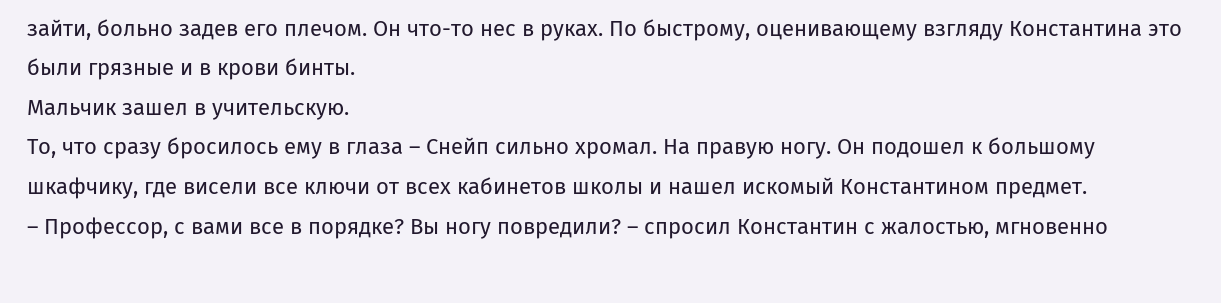зайти, больно задев его плечом. Он что-то нес в руках. По быстрому, оценивающему взгляду Константина это были грязные и в крови бинты.
Мальчик зашел в учительскую.
То, что сразу бросилось ему в глаза – Снейп сильно хромал. На правую ногу. Он подошел к большому шкафчику, где висели все ключи от всех кабинетов школы и нашел искомый Константином предмет.
– Профессор, с вами все в порядке? Вы ногу повредили? – спросил Константин с жалостью, мгновенно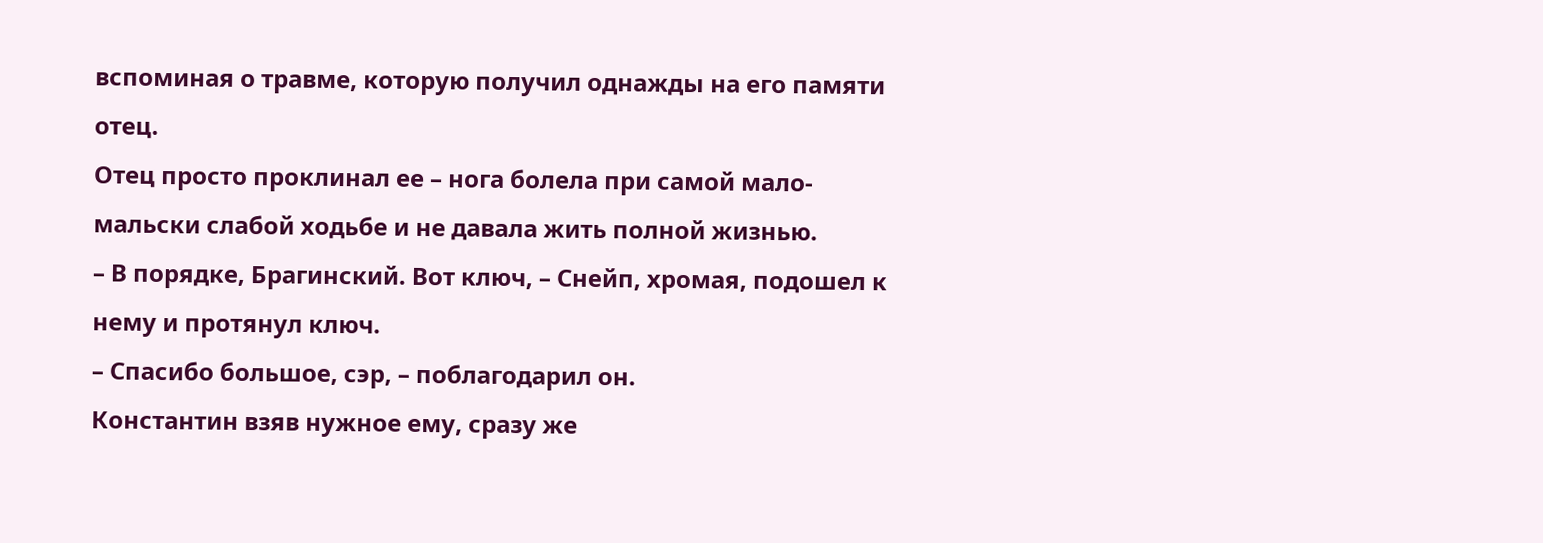вспоминая о травме, которую получил однажды на его памяти отец.
Отец просто проклинал ее – нога болела при самой мало-мальски слабой ходьбе и не давала жить полной жизнью.
– В порядке, Брагинский. Вот ключ, – Снейп, хромая, подошел к нему и протянул ключ.
– Спасибо большое, сэр, – поблагодарил он.
Константин взяв нужное ему, сразу же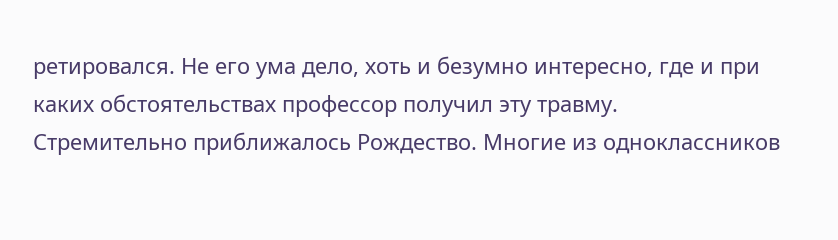ретировался. Не его ума дело, хоть и безумно интересно, где и при каких обстоятельствах профессор получил эту травму.
Стремительно приближалось Рождество. Многие из одноклассников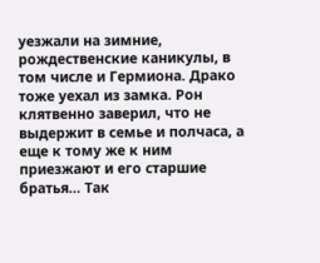уезжали на зимние, рождественские каникулы, в том числе и Гермиона. Драко тоже уехал из замка. Рон клятвенно заверил, что не выдержит в семье и полчаса, а еще к тому же к ним приезжают и его старшие братья... Так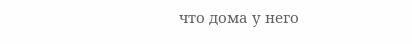что дома у него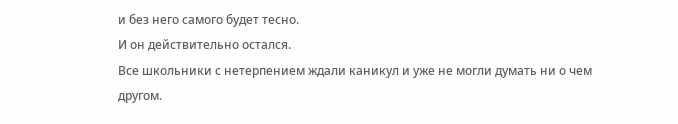и без него самого будет тесно.
И он действительно остался.
Все школьники с нетерпением ждали каникул и уже не могли думать ни о чем другом.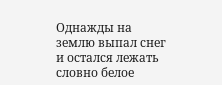Однажды на землю выпал снег и остался лежать словно белое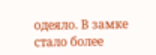одеяло. В замке стало более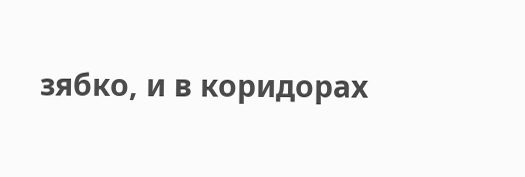зябко, и в коридорах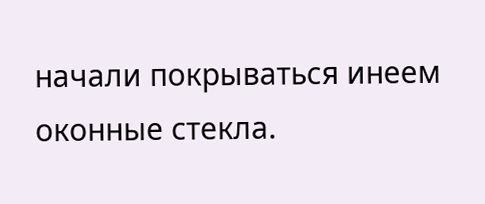начали покрываться инеем оконные стекла.